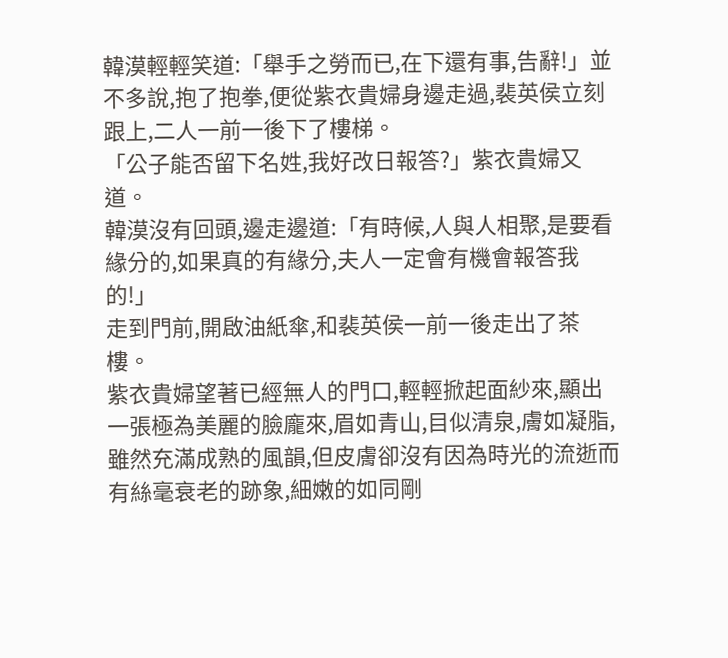韓漠輕輕笑道:「舉手之勞而已,在下還有事,告辭!」並不多說,抱了抱拳,便從紫衣貴婦身邊走過,裴英侯立刻跟上,二人一前一後下了樓梯。
「公子能否留下名姓,我好改日報答?」紫衣貴婦又道。
韓漠沒有回頭,邊走邊道:「有時候,人與人相聚,是要看緣分的,如果真的有緣分,夫人一定會有機會報答我的!」
走到門前,開啟油紙傘,和裴英侯一前一後走出了茶樓。
紫衣貴婦望著已經無人的門口,輕輕掀起面紗來,顯出一張極為美麗的臉龐來,眉如青山,目似清泉,膚如凝脂,雖然充滿成熟的風韻,但皮膚卻沒有因為時光的流逝而有絲毫衰老的跡象,細嫩的如同剛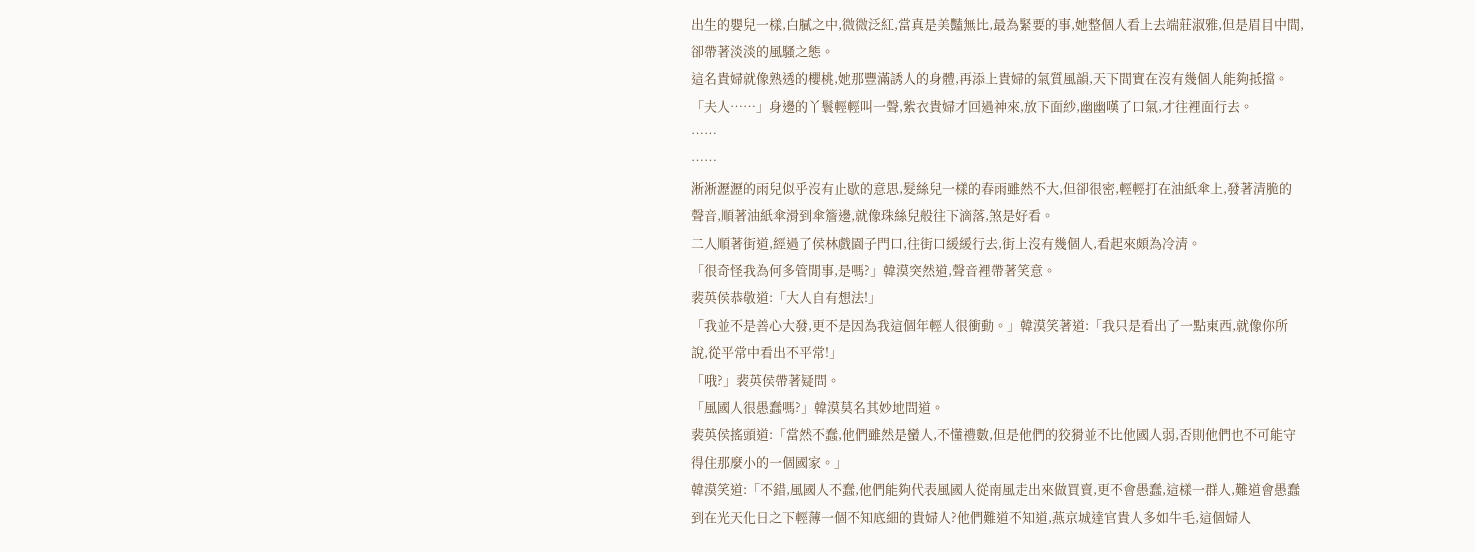出生的嬰兒一樣,白膩之中,微微泛紅,當真是美豔無比,最為緊要的事,她整個人看上去端莊淑雅,但是眉目中間,卻帶著淡淡的風騷之態。
這名貴婦就像熟透的櫻桃,她那豐滿誘人的身體,再添上貴婦的氣質風韻,天下間實在沒有幾個人能夠抵擋。
「夫人……」身邊的丫鬟輕輕叫一聲,紫衣貴婦才回過神來,放下面紗,幽幽嘆了口氣,才往裡面行去。
……
……
淅淅瀝瀝的雨兒似乎沒有止歇的意思,髮絲兒一樣的春雨雖然不大,但卻很密,輕輕打在油紙傘上,發著清脆的聲音,順著油紙傘滑到傘簷邊,就像珠絲兒般往下滴落,煞是好看。
二人順著街道,經過了侯林戲園子門口,往街口緩緩行去,街上沒有幾個人,看起來頗為冷清。
「很奇怪我為何多管閒事,是嗎?」韓漠突然道,聲音裡帶著笑意。
裴英侯恭敬道:「大人自有想法!」
「我並不是善心大發,更不是因為我這個年輕人很衝動。」韓漠笑著道:「我只是看出了一點東西,就像你所說,從平常中看出不平常!」
「哦?」裴英侯帶著疑問。
「風國人很愚蠢嗎?」韓漠莫名其妙地問道。
裴英侯搖頭道:「當然不蠢,他們雖然是蠻人,不懂禮數,但是他們的狡猾並不比他國人弱,否則他們也不可能守得住那麼小的一個國家。」
韓漠笑道:「不錯,風國人不蠢,他們能夠代表風國人從南風走出來做買賣,更不會愚蠢,這樣一群人,難道會愚蠢到在光天化日之下輕薄一個不知底細的貴婦人?他們難道不知道,燕京城達官貴人多如牛毛,這個婦人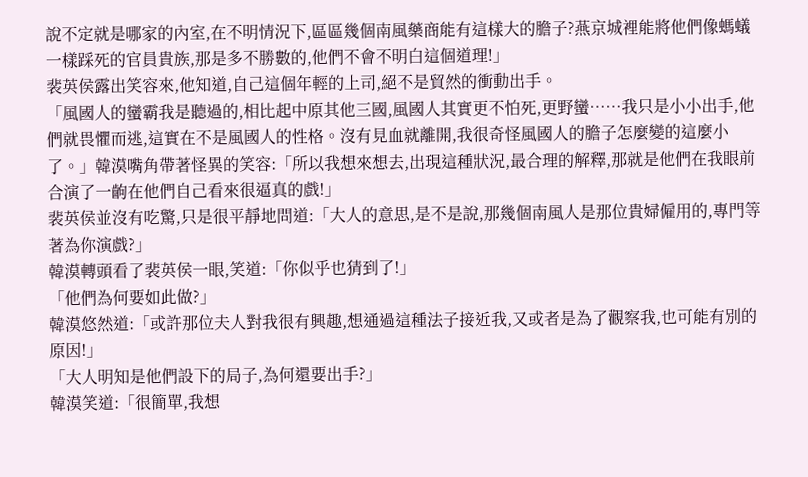說不定就是哪家的內室,在不明情況下,區區幾個南風藥商能有這樣大的膽子?燕京城裡能將他們像螞蟻一樣踩死的官員貴族,那是多不勝數的,他們不會不明白這個道理!」
裴英侯露出笑容來,他知道,自己這個年輕的上司,絕不是貿然的衝動出手。
「風國人的蠻霸我是聽過的,相比起中原其他三國,風國人其實更不怕死,更野蠻……我只是小小出手,他們就畏懼而逃,這實在不是風國人的性格。沒有見血就離開,我很奇怪風國人的膽子怎麼變的這麼小了。」韓漠嘴角帶著怪異的笑容:「所以我想來想去,出現這種狀況,最合理的解釋,那就是他們在我眼前合演了一齣在他們自己看來很逼真的戲!」
裴英侯並沒有吃驚,只是很平靜地問道:「大人的意思,是不是說,那幾個南風人是那位貴婦僱用的,專門等著為你演戲?」
韓漠轉頭看了裴英侯一眼,笑道:「你似乎也猜到了!」
「他們為何要如此做?」
韓漠悠然道:「或許那位夫人對我很有興趣,想通過這種法子接近我,又或者是為了觀察我,也可能有別的原因!」
「大人明知是他們設下的局子,為何還要出手?」
韓漠笑道:「很簡單,我想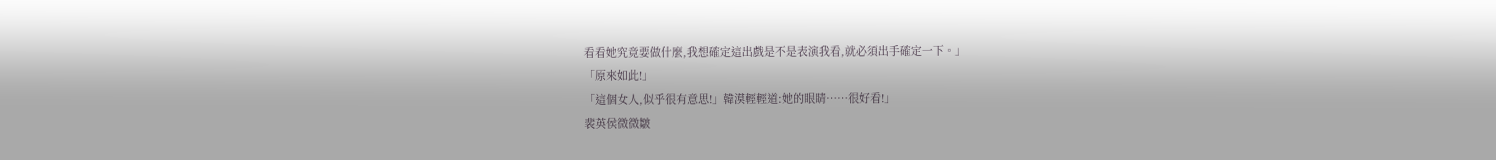看看她究竟要做什麼,我想確定這出戲是不是表演我看,就必須出手確定一下。」
「原來如此!」
「這個女人,似乎很有意思!」韓漠輕輕道:她的眼睛……很好看!」
裴英侯微微皺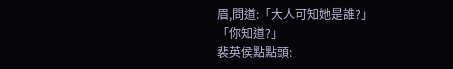眉,問道:「大人可知她是誰?」
「你知道?」
裴英侯點點頭: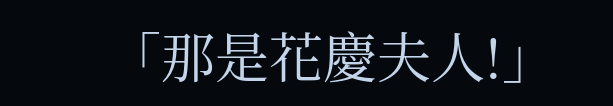「那是花慶夫人!」